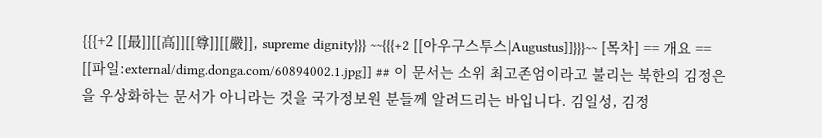{{{+2 [[最]][[高]][[尊]][[嚴]], supreme dignity}}} ~~{{{+2 [[아우구스투스|Augustus]]}}}~~ [목차] == 개요 == [[파일:external/dimg.donga.com/60894002.1.jpg]] ## 이 문서는 소위 최고존엄이라고 불리는 북한의 김정은을 우상화하는 문서가 아니라는 것을 국가정보원 분들께 알려드리는 바입니다. 김일성, 김정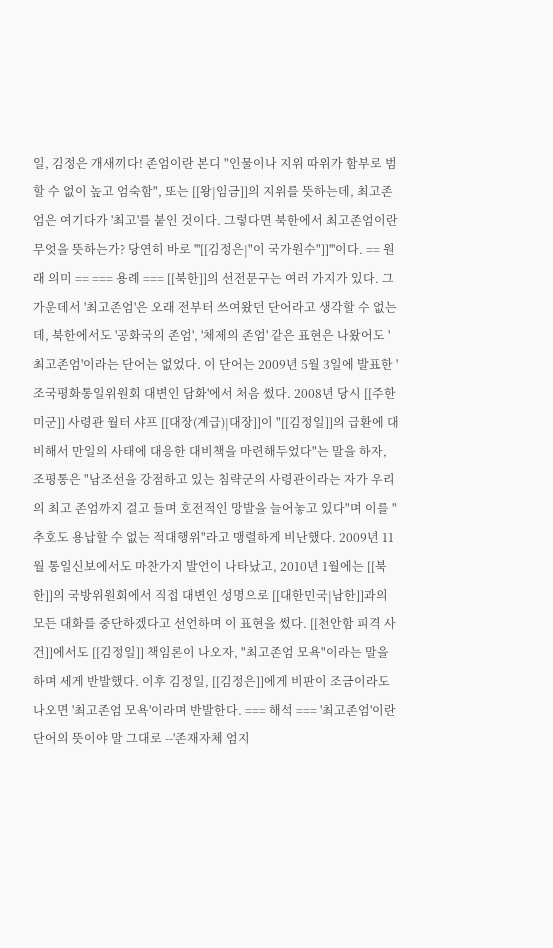일, 김정은 개새끼다! 존엄이란 본디 "인물이나 지위 따위가 함부로 범할 수 없이 높고 엄숙함", 또는 [[왕|임금]]의 지위를 뜻하는데, 최고존엄은 여기다가 '최고'를 붙인 것이다. 그렇다면 북한에서 최고존엄이란 무엇을 뜻하는가? 당연히 바로 '''[[김정은|"이 국가원수"]]'''이다. == 원래 의미 == === 용례 === [[북한]]의 선전문구는 여러 가지가 있다. 그 가운데서 '최고존엄'은 오래 전부터 쓰여왔던 단어라고 생각할 수 없는데, 북한에서도 '공화국의 존엄', '체제의 존엄' 같은 표현은 나왔어도 '최고존엄'이라는 단어는 없었다. 이 단어는 2009년 5월 3일에 발표한 '조국평화통일위원회 대변인 담화'에서 처음 썼다. 2008년 당시 [[주한미군]] 사령관 월터 샤프 [[대장(계급)|대장]]이 "[[김정일]]의 급환에 대비해서 만일의 사태에 대응한 대비책을 마련해두었다"는 말을 하자, 조평통은 "남조선을 강점하고 있는 침략군의 사령관이라는 자가 우리의 최고 존엄까지 걸고 들며 호전적인 망발을 늘어놓고 있다"며 이를 "추호도 용납할 수 없는 적대행위"라고 맹렬하게 비난했다. 2009년 11월 통일신보에서도 마찬가지 발언이 나타났고, 2010년 1월에는 [[북한]]의 국방위원회에서 직접 대변인 성명으로 [[대한민국|남한]]과의 모든 대화를 중단하겠다고 선언하며 이 표현을 썼다. [[천안함 피격 사건]]에서도 [[김정일]] 책임론이 나오자, "최고존엄 모욕"이라는 말을 하며 세게 반발했다. 이후 김정일, [[김정은]]에게 비판이 조금이라도 나오면 '최고존엄 모욕'이라며 반발한다. === 해석 === '최고존엄'이란 단어의 뜻이야 말 그대로 --'존재자체 엄지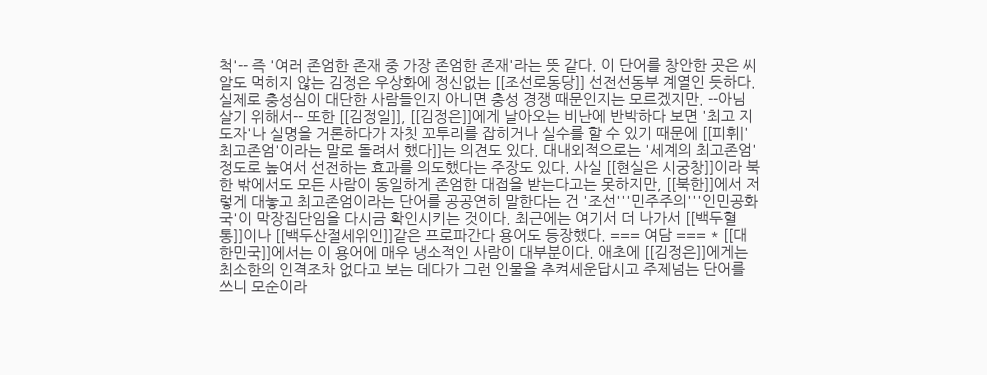척'-- 즉 '여러 존엄한 존재 중 가장 존엄한 존재'라는 뜻 같다. 이 단어를 창안한 곳은 씨알도 먹히지 않는 김정은 우상화에 정신없는 [[조선로동당]] 선전선동부 계열인 듯하다. 실제로 충성심이 대단한 사람들인지 아니면 충성 경쟁 때문인지는 모르겠지만. --아님 살기 위해서-- 또한 [[김정일]], [[김정은]]에게 날아오는 비난에 반박하다 보면 '최고 지도자'나 실명을 거론하다가 자칫 꼬투리를 잡히거나 실수를 할 수 있기 때문에 [[피휘|'최고존엄'이라는 말로 돌려서 했다]]는 의견도 있다. 대내외적으로는 '세계의 최고존엄' 정도로 높여서 선전하는 효과를 의도했다는 주장도 있다. 사실 [[현실은 시궁창]]이라 북한 밖에서도 모든 사람이 동일하게 존엄한 대접을 받는다고는 못하지만, [[북한]]에서 저렇게 대놓고 최고존엄이라는 단어를 공공연히 말한다는 건 '조선'''민주주의'''인민공화국'이 막장집단임을 다시금 확인시키는 것이다. 최근에는 여기서 더 나가서 [[백두혈통]]이나 [[백두산절세위인]]같은 프로파간다 용어도 등장했다. === 여담 === * [[대한민국]]에서는 이 용어에 매우 냉소적인 사람이 대부분이다. 애초에 [[김정은]]에게는 최소한의 인격조차 없다고 보는 데다가 그런 인물을 추켜세운답시고 주제넘는 단어를 쓰니 모순이라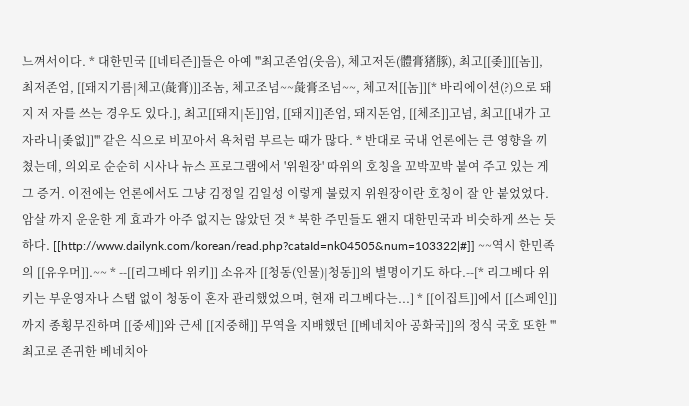느껴서이다. * 대한민국 [[네티즌]]들은 아예 '''최고존엄(웃음), 체고저돈(體膏猪豚), 최고[[좆]][[놈]], 최저존엄, [[돼지기름|체고(彘膏)]]조놈, 체고조넘~~彘膏조넘~~, 체고저[[놈]][* 바리에이션(?)으로 돼지 저 자를 쓰는 경우도 있다.], 최고[[돼지|돈]]엄, [[돼지]]존엄, 돼지돈엄, [[체조]]고넘, 최고[[내가 고자라니|좆없]]''' 같은 식으로 비꼬아서 욕처럼 부르는 때가 많다. * 반대로 국내 언론에는 큰 영향을 끼쳤는데, 의외로 순순히 시사나 뉴스 프로그램에서 '위원장' 따위의 호칭을 꼬박꼬박 붙여 주고 있는 게 그 증거. 이전에는 언론에서도 그냥 김정일 김일성 이렇게 불렀지 위원장이란 호칭이 잘 안 붙었었다. 암살 까지 운운한 게 효과가 아주 없지는 않았던 것 * 북한 주민들도 왠지 대한민국과 비슷하게 쓰는 듯하다. [[http://www.dailynk.com/korean/read.php?cataId=nk04505&num=103322|#]] ~~역시 한민족의 [[유우머]].~~ * --[[리그베다 위키]] 소유자 [[청동(인물)|청동]]의 별명이기도 하다.--[* 리그베다 위키는 부운영자나 스탭 없이 청동이 혼자 관리했었으며, 현재 리그베다는...] * [[이집트]]에서 [[스페인]]까지 종횡무진하며 [[중세]]와 근세 [[지중해]] 무역을 지배했던 [[베네치아 공화국]]의 정식 국호 또한 '''최고로 존귀한 베네치아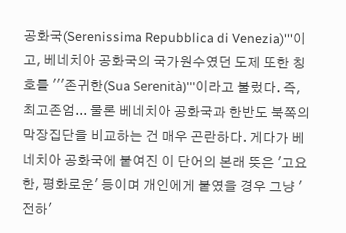공화국(Serenissima Repubblica di Venezia)'''이고, 베네치아 공화국의 국가원수였던 도제 또한 칭호를 '''존귀한(Sua Serenità)'''이라고 불렀다. 즉, 최고존엄... 물론 베네치아 공화국과 한반도 북쪽의 막장집단을 비교하는 건 매우 곤란하다. 게다가 베네치아 공화국에 붙여진 이 단어의 본래 뜻은 '고요한, 평화로운' 등이며 개인에게 붙였을 경우 그냥 '전하'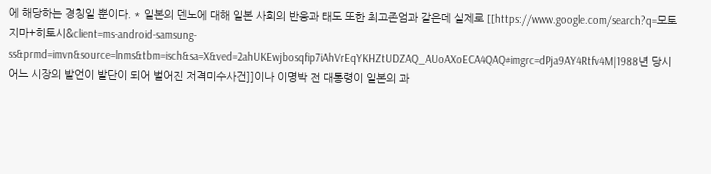에 해당하는 경칭일 뿐이다. * 일본의 덴노에 대해 일본 사회의 반응과 태도 또한 최고존엄과 같은데 실제로 [[https://www.google.com/search?q=모토지마+히토시&client=ms-android-samsung-ss&prmd=imvn&source=lnms&tbm=isch&sa=X&ved=2ahUKEwjbosqfip7iAhVrEqYKHZtUDZAQ_AUoAXoECA4QAQ#imgrc=dPja9AY4Rtfv4M|1988년 당시 어느 시장의 발언이 발단이 되어 벌어진 저격미수사건]]이나 이명박 전 대통령이 일본의 과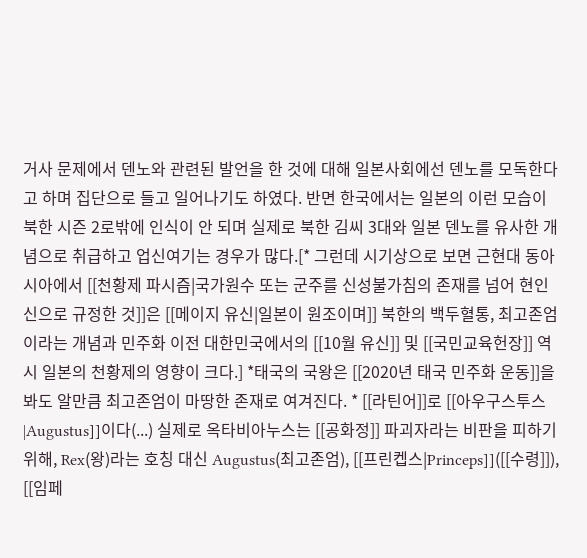거사 문제에서 덴노와 관련된 발언을 한 것에 대해 일본사회에선 덴노를 모독한다고 하며 집단으로 들고 일어나기도 하였다. 반면 한국에서는 일본의 이런 모습이 북한 시즌 2로밖에 인식이 안 되며 실제로 북한 김씨 3대와 일본 덴노를 유사한 개념으로 취급하고 업신여기는 경우가 많다.[* 그런데 시기상으로 보면 근현대 동아시아에서 [[천황제 파시즘|국가원수 또는 군주를 신성불가침의 존재를 넘어 현인신으로 규정한 것]]은 [[메이지 유신|일본이 원조이며]] 북한의 백두혈통, 최고존엄이라는 개념과 민주화 이전 대한민국에서의 [[10월 유신]] 및 [[국민교육헌장]] 역시 일본의 천황제의 영향이 크다.] *태국의 국왕은 [[2020년 태국 민주화 운동]]을 봐도 알만큼 최고존엄이 마땅한 존재로 여겨진다. * [[라틴어]]로 [[아우구스투스|Augustus]]이다(...) 실제로 옥타비아누스는 [[공화정]] 파괴자라는 비판을 피하기 위해, Rex(왕)라는 호칭 대신 Augustus(최고존엄), [[프린켑스|Princeps]]([[수령]]), [[임페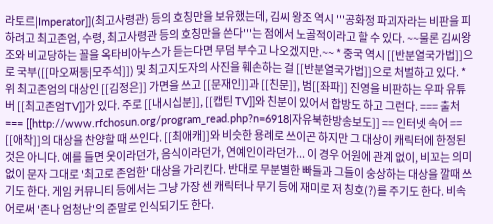라토르|Imperator]](최고사령관) 등의 호칭만을 보유했는데, 김씨 왕조 역시 '''공화정 파괴자라는 비판을 피하려고 최고존엄, 수령, 최고사령관 등의 호칭만을 쓴다'''는 점에서 노골적이라고 할 수 있다. ~~물론 김씨왕조와 비교당하는 꼴을 옥타비아누스가 듣는다면 무덤 부수고 나오겠지만.~~ * 중국 역시 [[반분열국가법]]으로 국부([[마오쩌둥|모주석]]) 및 최고지도자의 사진을 훼손하는 걸 [[반분열국가법]]으로 처벌하고 있다. * 위 최고존엄의 대상인 [[김정은]] 가면을 쓰고 [[문재인]]과 [[친문]], 범[[좌파]] 진영을 비판하는 우파 유튜버 [[최고존엄TV]]가 있다. 주로 [[내시십분]], [[캡틴 TV]]와 친분이 있어서 합방도 하고 그런다. === 출처 === [[http://www.rfchosun.org/program_read.php?n=6918|자유북한방송보도]] == 인터넷 속어 == [[애착]]의 대상을 찬양할 때 쓰인다. [[최애캐]]와 비슷한 용례로 쓰이곤 하지만 그 대상이 캐릭터에 한정된 것은 아니다. 예를 들면 옷이라던가, 음식이라던가, 연예인이라던가... 이 경우 어원에 관계 없이, 비꼬는 의미 없이 문자 그대로 '최고로 존엄한' 대상을 가리킨다. 반대로 무분별한 빠들과 그들이 숭상하는 대상을 깔때 쓰기도 한다. 게임 커뮤니티 등에서는 그냥 가장 센 캐릭터나 무기 등에 재미로 저 칭호(?)를 주기도 한다. 비속어로써 '존나 엄청난'의 준말로 인식되기도 한다.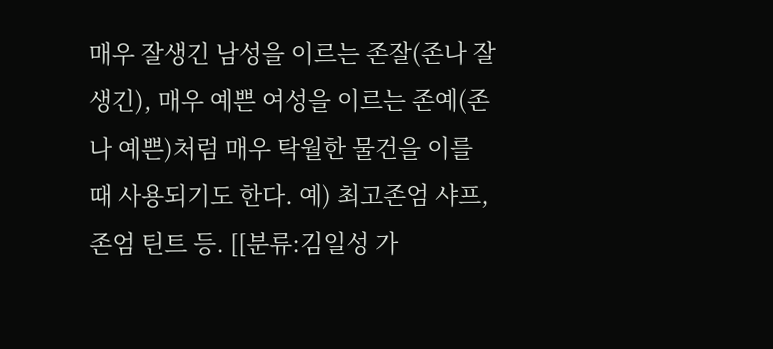매우 잘생긴 남성을 이르는 존잘(존나 잘생긴), 매우 예쁜 여성을 이르는 존예(존나 예쁜)처럼 매우 탁월한 물건을 이를 때 사용되기도 한다. 예) 최고존엄 샤프, 존엄 틴트 등. [[분류:김일성 가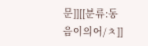문]][[분류:동음이의어/ㅊ]]